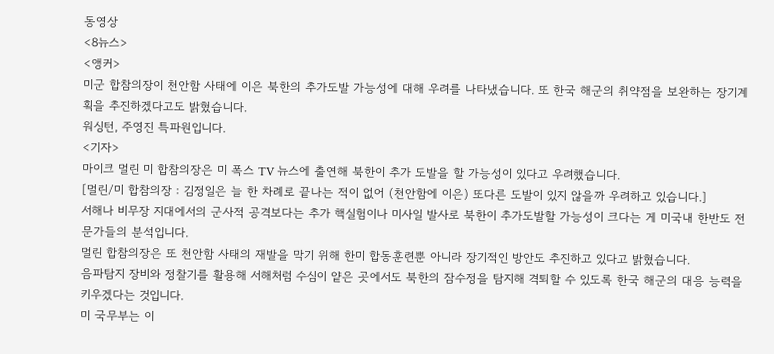동영상
<8뉴스>
<앵커>
미군 합참의장이 천안함 사태에 이은 북한의 추가도발 가능성에 대해 우려를 나타냈습니다. 또 한국 해군의 취약점을 보완하는 장기계획을 추진하겠다고도 밝혔습니다.
워싱턴, 주영진 특파원입니다.
<기자>
마이크 멀린 미 합참의장은 미 폭스 TV 뉴스에 출연해 북한이 추가 도발을 할 가능성이 있다고 우려했습니다.
[멀린/미 합참의장 : 김정일은 늘 한 차례로 끝나는 적이 없어 (천안함에 이은) 또다른 도발이 있지 않을까 우려하고 있습니다.]
서해나 비무장 지대에서의 군사적 공격보다는 추가 핵실험이나 미사일 발사로 북한이 추가도발할 가능성이 크다는 게 미국내 한반도 전문가들의 분석입니다.
멀린 합참의장은 또 천안함 사태의 재발을 막기 위해 한미 합동훈련뿐 아니라 장기적인 방안도 추진하고 있다고 밝혔습니다.
음파탐지 장비와 정찰기를 활용해 서해처럼 수심이 얕은 곳에서도 북한의 잠수정을 탐지해 격퇴할 수 있도록 한국 해군의 대응 능력을 키우겠다는 것입니다.
미 국무부는 이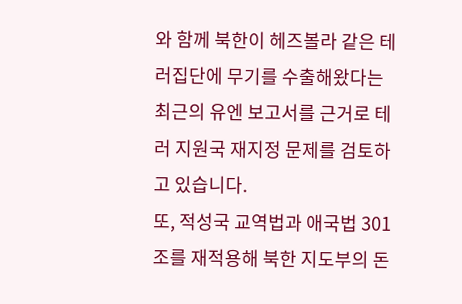와 함께 북한이 헤즈볼라 같은 테러집단에 무기를 수출해왔다는 최근의 유엔 보고서를 근거로 테러 지원국 재지정 문제를 검토하고 있습니다.
또, 적성국 교역법과 애국법 301조를 재적용해 북한 지도부의 돈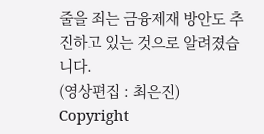줄을 죄는 금융제재 방안도 추진하고 있는 것으로 알려졌습니다.
(영상편집 : 최은진)
Copyright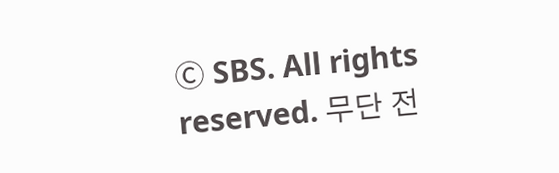Ⓒ SBS. All rights reserved. 무단 전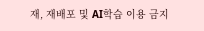재, 재배포 및 AI학습 이용 금지